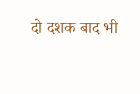दो दशक बाद भी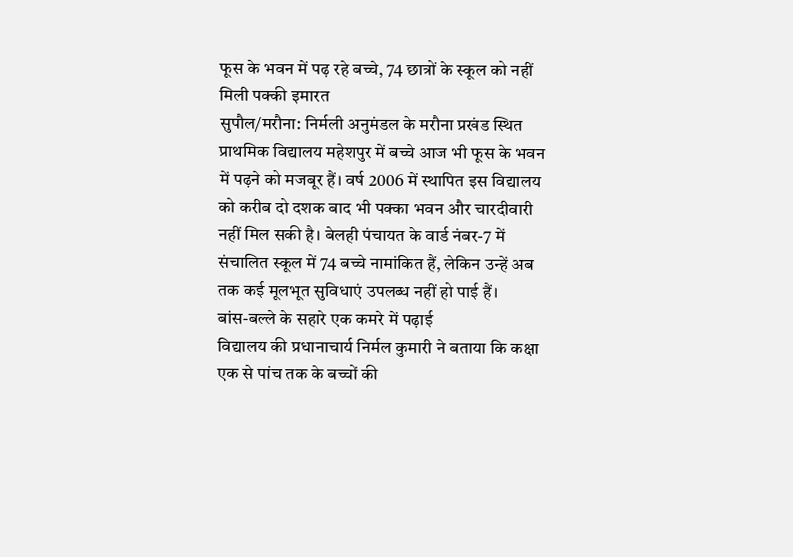फूस के भवन में पढ़ रहे बच्चे, 74 छात्रों के स्कूल को नहीं मिली पक्की इमारत
सुपौल/मरौना: निर्मली अनुमंडल के मरौना प्रखंड स्थित प्राथमिक विद्यालय महेशपुर में बच्चे आज भी फूस के भवन में पढ़ने को मजबूर हैं। वर्ष 2006 में स्थापित इस विद्यालय को करीब दो दशक बाद भी पक्का भवन और चारदीवारी नहीं मिल सकी है। बेलही पंचायत के वार्ड नंबर-7 में संचालित स्कूल में 74 बच्चे नामांकित हैं, लेकिन उन्हें अब तक कई मूलभूत सुविधाएं उपलब्ध नहीं हो पाई हैं।
बांस-बल्ले के सहारे एक कमरे में पढ़ाई
विद्यालय की प्रधानाचार्य निर्मल कुमारी ने बताया कि कक्षा एक से पांच तक के बच्चों की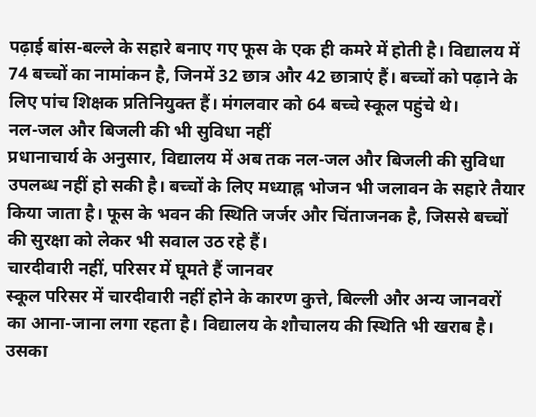पढ़ाई बांस-बल्ले के सहारे बनाए गए फूस के एक ही कमरे में होती है। विद्यालय में 74 बच्चों का नामांकन है, जिनमें 32 छात्र और 42 छात्राएं हैं। बच्चों को पढ़ाने के लिए पांच शिक्षक प्रतिनियुक्त हैं। मंगलवार को 64 बच्चे स्कूल पहुंचे थे।
नल-जल और बिजली की भी सुविधा नहीं
प्रधानाचार्य के अनुसार, विद्यालय में अब तक नल-जल और बिजली की सुविधा उपलब्ध नहीं हो सकी है। बच्चों के लिए मध्याह्न भोजन भी जलावन के सहारे तैयार किया जाता है। फूस के भवन की स्थिति जर्जर और चिंताजनक है, जिससे बच्चों की सुरक्षा को लेकर भी सवाल उठ रहे हैं।
चारदीवारी नहीं, परिसर में घूमते हैं जानवर
स्कूल परिसर में चारदीवारी नहीं होने के कारण कुत्ते, बिल्ली और अन्य जानवरों का आना-जाना लगा रहता है। विद्यालय के शौचालय की स्थिति भी खराब है। उसका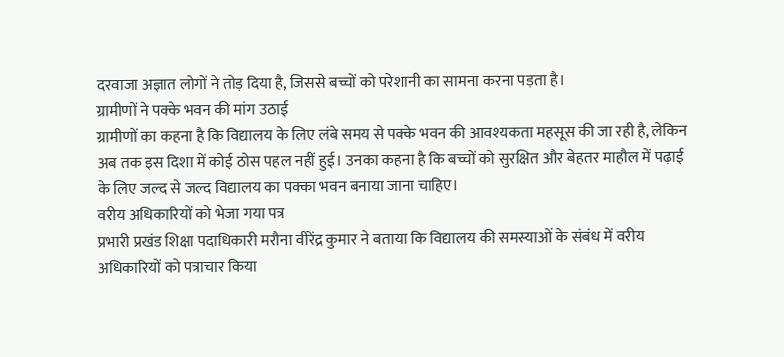दरवाजा अज्ञात लोगों ने तोड़ दिया है, जिससे बच्चों को परेशानी का सामना करना पड़ता है।
ग्रामीणों ने पक्के भवन की मांग उठाई
ग्रामीणों का कहना है कि विद्यालय के लिए लंबे समय से पक्के भवन की आवश्यकता महसूस की जा रही है, लेकिन अब तक इस दिशा में कोई ठोस पहल नहीं हुई। उनका कहना है कि बच्चों को सुरक्षित और बेहतर माहौल में पढ़ाई के लिए जल्द से जल्द विद्यालय का पक्का भवन बनाया जाना चाहिए।
वरीय अधिकारियों को भेजा गया पत्र
प्रभारी प्रखंड शिक्षा पदाधिकारी मरौना वीरेंद्र कुमार ने बताया कि विद्यालय की समस्याओं के संबंध में वरीय अधिकारियों को पत्राचार किया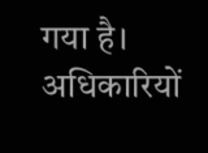गया है। अधिकारियों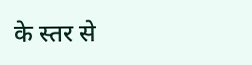के स्तर से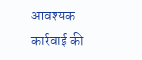आवश्यक कार्रवाई की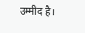उम्मीद है।